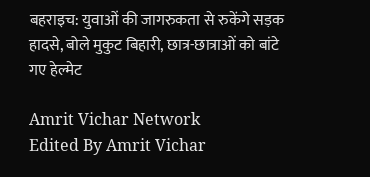बहराइच: युवाओं की जागरुकता से रुकेंगे सड़क हादसे, बोले मुकुट बिहारी, छात्र-छात्राओं को बांटे गए हेल्मेट

Amrit Vichar Network
Edited By Amrit Vichar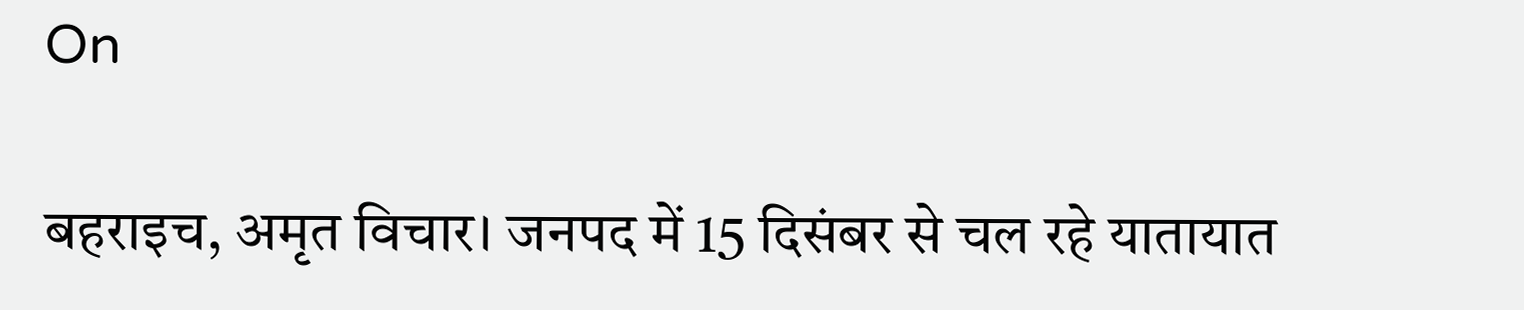On

बहराइच, अमृत विचार। जनपद में 15 दिसंबर से चल रहे यातायात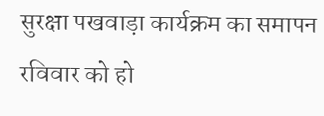सुरक्षा पखवाड़ा कार्यक्रम का समापन रविवार को हो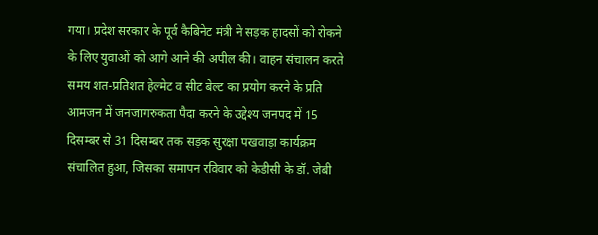गया। प्रदेश सरकार के पूर्व कैबिनेट मंत्री ने सड़क हादसों को रोकने के लिए युवाओं को आगे आने की अपील की। वाहन संचालन करते समय शत-प्रतिशत हेल्मेट व सीट बेल्ट का प्रयोग करने के प्रति आमजन में जनजागरुकता पैदा करने के उद्देश्य जनपद में 15 दिसम्बर से 31 दिसम्बर तक सड़क सुरक्षा पखवाड़ा कार्यक्रम संचालित हुआ, जिसका समापन रविवार को केडीसी के डॉ. जेबी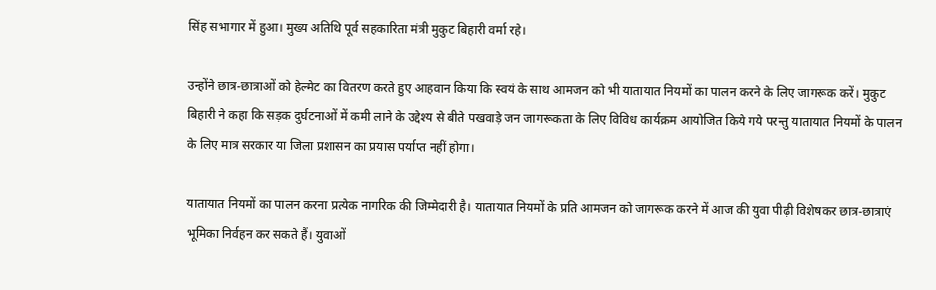सिंह सभागार में हुआ। मुख्य अतिथि पूर्व सहकारिता मंत्री मुकुट बिहारी वर्मा रहे।

उन्होंने छात्र-छात्राओं को हेल्मेट का वितरण करते हुए आहवान किया कि स्वयं के साथ आमजन को भी यातायात नियमों का पालन करने के लिए जागरूक करें। मुकुट बिहारी ने कहा कि सड़क दुर्घटनाओं में कमी लाने के उद्देश्य से बीते पखवाड़े जन जागरूकता के लिए विविध कार्यक्रम आयोजित किये गये परन्तु यातायात नियमों के पालन के लिए मात्र सरकार या जिला प्रशासन का प्रयास पर्याप्त नहीं होगा।

यातायात नियमों का पालन करना प्रत्येक नागरिक की जिम्मेदारी है। यातायात नियमों के प्रति आमजन को जागरूक करने में आज की युवा पीढ़ी विशेषकर छात्र-छात्राएं भूमिका निर्वहन कर सकते हैं। युवाओं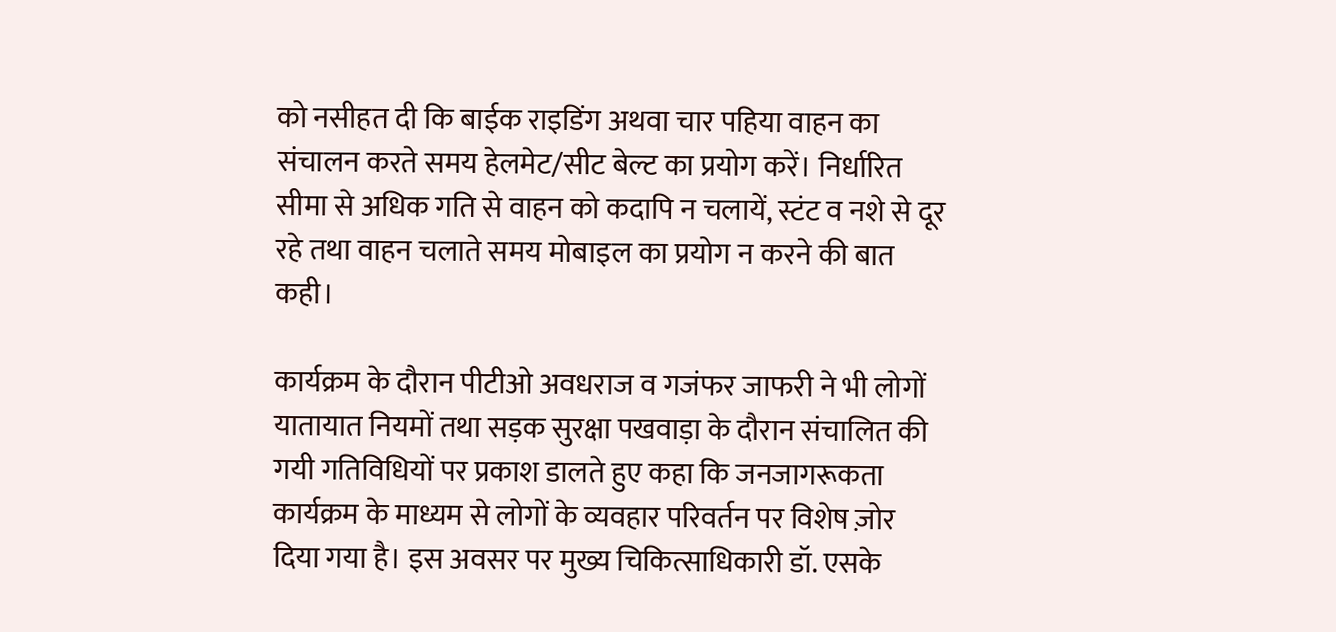को नसीहत दी कि बाईक राइडिंग अथवा चार पहिया वाहन का संचालन करते समय हेलमेट/सीट बेल्ट का प्रयोग करें। निर्धारित सीमा से अधिक गति से वाहन को कदापि न चलायें, स्टंट व नशे से दूर रहे तथा वाहन चलाते समय मोबाइल का प्रयोग न करने की बात कही।

कार्यक्रम के दौरान पीटीओ अवधराज व गजंफर जाफरी ने भी लोगों यातायात नियमों तथा सड़क सुरक्षा पखवाड़ा के दौरान संचालित की गयी गतिविधियों पर प्रकाश डालते हुए कहा कि जनजागरूकता कार्यक्रम के माध्यम से लोगों के व्यवहार परिवर्तन पर विशेष ज़ोर दिया गया है। इस अवसर पर मुख्य चिकित्साधिकारी डॉ. एसके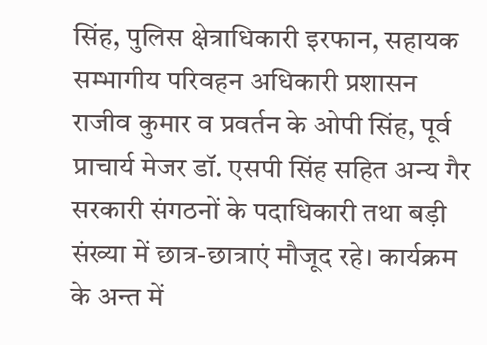सिंह, पुलिस क्षेत्राधिकारी इरफान, सहायक सम्भागीय परिवहन अधिकारी प्रशासन राजीव कुमार व प्रवर्तन के ओपी सिंह, पूर्व प्राचार्य मेजर डॉ. एसपी सिंह सहित अन्य गैर सरकारी संगठनों के पदाधिकारी तथा बड़ी संख्या में छात्र-छात्राएं मौजूद रहे। कार्यक्रम के अन्त में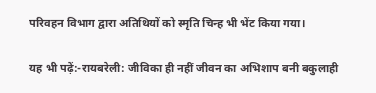परिवहन विभाग द्वारा अतिथियों को स्मृति चिन्ह भी भेंट किया गया।

यह भी पढ़ें:-रायबरेली: जीविका ही नहीं जीवन का अभिशाप बनी बकुलाही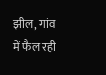झील, गांव में फैल रही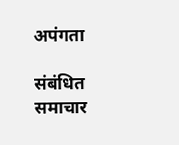अपंगता

संबंधित समाचार